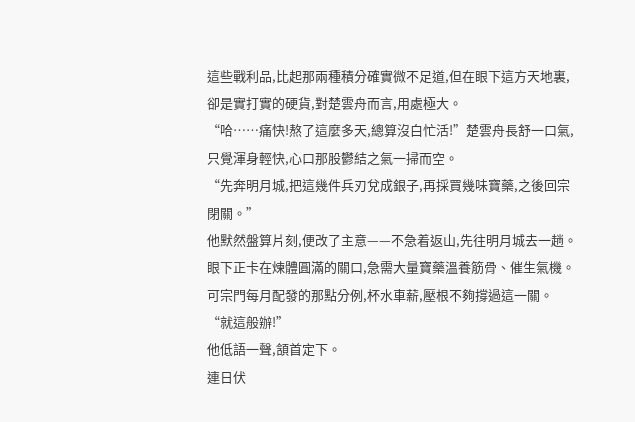這些戰利品,比起那兩種積分確實微不足道,但在眼下這方天地裏,卻是實打實的硬貨,對楚雲舟而言,用處極大。
“哈……痛快!熬了這麼多天,總算沒白忙活!”楚雲舟長舒一口氣,只覺渾身輕快,心口那股鬱結之氣一掃而空。
“先奔明月城,把這幾件兵刃兌成銀子,再採買幾味寶藥,之後回宗閉關。”
他默然盤算片刻,便改了主意——不急着返山,先往明月城去一趟。
眼下正卡在煉體圓滿的關口,急需大量寶藥溫養筋骨、催生氣機。可宗門每月配發的那點分例,杯水車薪,壓根不夠撐過這一關。
“就這般辦!”
他低語一聲,頷首定下。
連日伏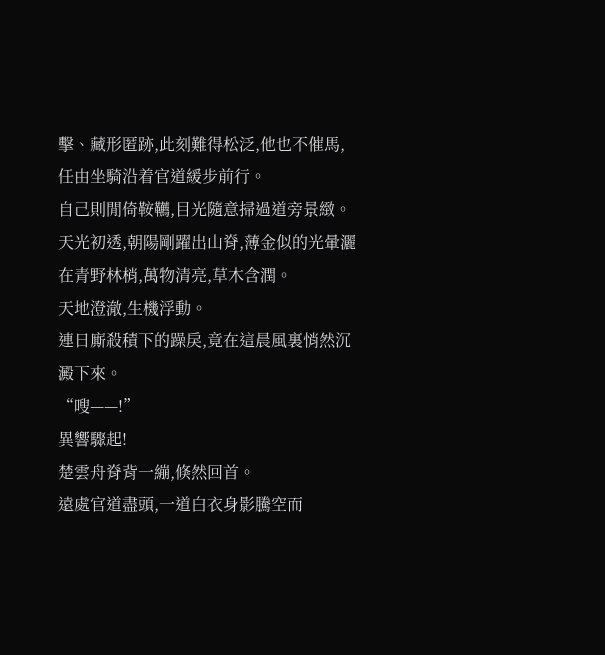擊、藏形匿跡,此刻難得松泛,他也不催馬,任由坐騎沿着官道緩步前行。
自己則閒倚鞍韉,目光隨意掃過道旁景緻。
天光初透,朝陽剛躍出山脊,薄金似的光暈灑在青野林梢,萬物清亮,草木含潤。
天地澄澈,生機浮動。
連日廝殺積下的躁戾,竟在這晨風裏悄然沉澱下來。
“嗖——!”
異響驟起!
楚雲舟脊背一繃,倏然回首。
遠處官道盡頭,一道白衣身影騰空而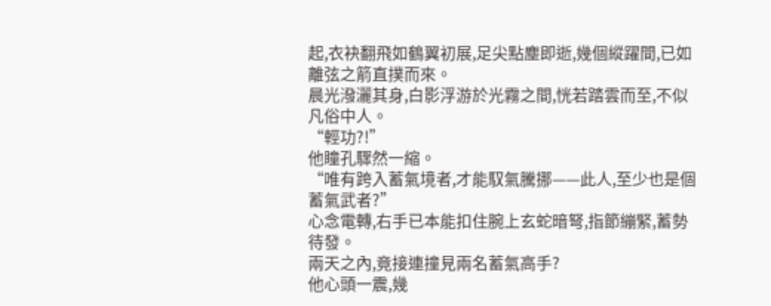起,衣袂翻飛如鶴翼初展,足尖點塵即逝,幾個縱躍間,已如離弦之箭直撲而來。
晨光潑灑其身,白影浮游於光霧之間,恍若踏雲而至,不似凡俗中人。
“輕功?!”
他瞳孔驟然一縮。
“唯有跨入蓄氣境者,才能馭氣騰挪——此人,至少也是個蓄氣武者?”
心念電轉,右手已本能扣住腕上玄蛇暗弩,指節繃緊,蓄勢待發。
兩天之內,竟接連撞見兩名蓄氣高手?
他心頭一震,幾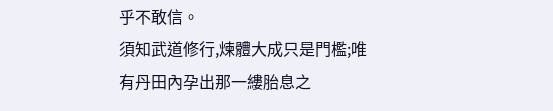乎不敢信。
須知武道修行,煉體大成只是門檻;唯有丹田內孕出那一縷胎息之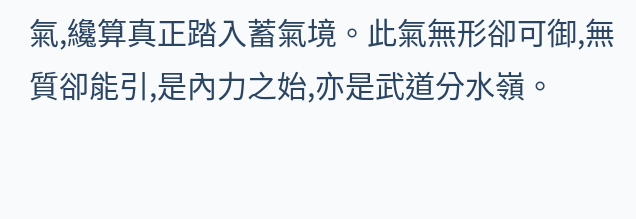氣,纔算真正踏入蓄氣境。此氣無形卻可御,無質卻能引,是內力之始,亦是武道分水嶺。